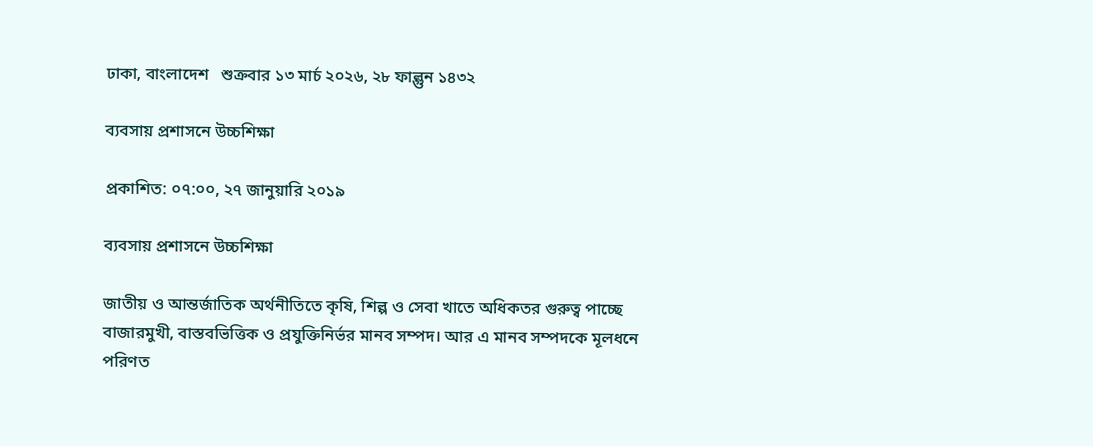ঢাকা, বাংলাদেশ   শুক্রবার ১৩ মার্চ ২০২৬, ২৮ ফাল্গুন ১৪৩২

ব্যবসায় প্রশাসনে উচ্চশিক্ষা

প্রকাশিত: ০৭:০০, ২৭ জানুয়ারি ২০১৯

ব্যবসায় প্রশাসনে উচ্চশিক্ষা

জাতীয় ও আন্তর্জাতিক অর্থনীতিতে কৃষি, শিল্প ও সেবা খাতে অধিকতর গুরুত্ব পাচ্ছে বাজারমুখী, বাস্তবভিত্তিক ও প্রযুক্তিনির্ভর মানব সম্পদ। আর এ মানব সম্পদকে মূলধনে পরিণত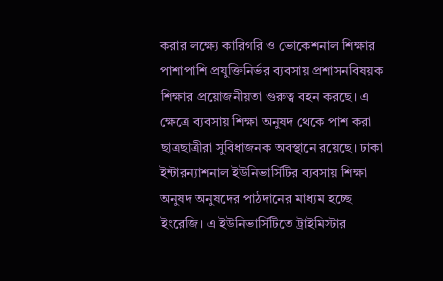করার লক্ষ্যে কারিগরি ও ভোকেশনাল শিক্ষার পাশাপাশি প্রযুক্তিনির্ভর ব্যবসায় প্রশাসনবিষয়ক শিক্ষার প্রয়োজনীয়তা গুরুত্ব বহন করছে। এ ক্ষেত্রে ব্যবসায় শিক্ষা অনুষদ থেকে পাশ করা ছাত্রছাত্রীরা সুবিধাজনক অবস্থানে রয়েছে। ঢাকা ইন্টারন্যাশনাল ইউনিভার্সিটির ব্যবসায় শিক্ষা অনুষদ অনুষদের পাঠদানের মাধ্যম হচ্ছে ইংরেজি। এ ইউনিভার্সিটিতে ট্রাইমিস্টার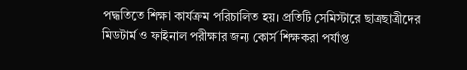পদ্ধতিতে শিক্ষা কার্যক্রম পরিচালিত হয়। প্রতিটি সেমিস্টারে ছাত্রছাত্রীদের মিডটার্ম ও ফাইনাল পরীক্ষার জন্য কোর্স শিক্ষকরা পর্যাপ্ত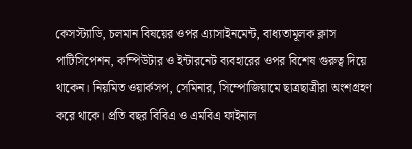কেসস্ট্যাডি, চলমান বিষয়ের ওপর এ্যাসাইনমেন্ট, বাধ্যতামূলক ক্লাস পাটিসিপেশন, কম্পিউটার ও ইন্টারনেট ব্যবহারের ওপর বিশেষ গুরুত্ব দিয়ে থাকেন। নিয়মিত ওয়ার্কসপ, সেমিনার, সিম্পোজিয়ামে ছাত্রছাত্রীরা অংশগ্রহণ করে থাকে। প্রতি বছর বিবিএ ও এমবিএ ফাইনাল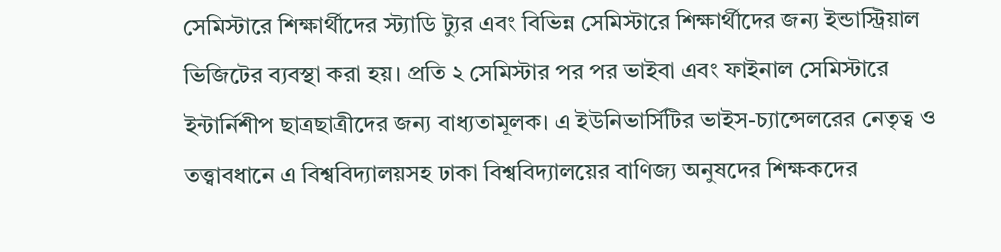সেমিস্টারে শিক্ষার্থীদের স্ট্যাডি ট্যুর এবং বিভিন্ন সেমিস্টারে শিক্ষার্থীদের জন্য ইন্ডাস্ট্রিয়াল ভিজিটের ব্যবস্থা করা হয়। প্রতি ২ সেমিস্টার পর পর ভাইবা এবং ফাইনাল সেমিস্টারে ইন্টার্নিশীপ ছাত্রছাত্রীদের জন্য বাধ্যতামূলক। এ ইউনিভার্সিটির ভাইস-চ্যান্সেলরের নেতৃত্ব ও তত্ত্বাবধানে এ বিশ্ববিদ্যালয়সহ ঢাকা বিশ্ববিদ্যালয়ের বাণিজ্য অনুষদের শিক্ষকদের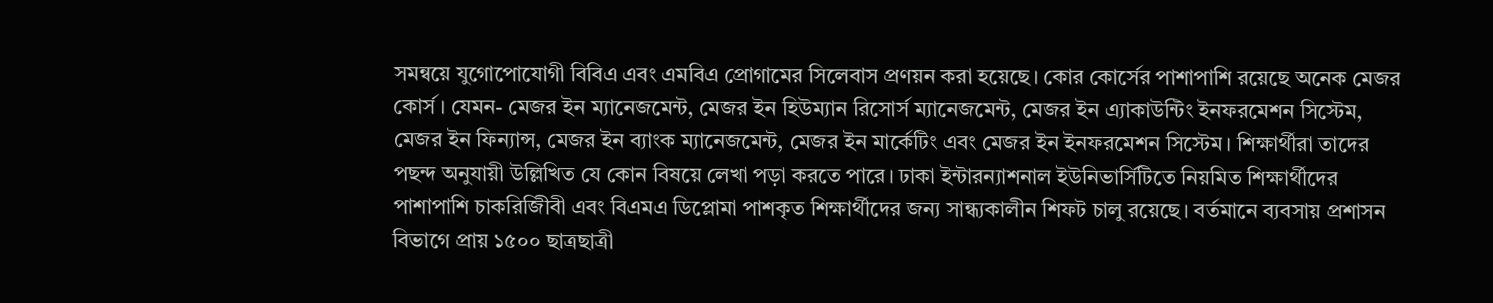সমন্বয়ে যুগোপোযোগী বিবিএ এবং এমবিএ প্রোগামের সিলেবাস প্রণয়ন করা হয়েছে। কোর কোর্সের পাশাপাশি রয়েছে অনেক মেজর কোর্স। যেমন- মেজর ইন ম্যানেজমেন্ট, মেজর ইন হিউম্যান রিসোর্স ম্যানেজমেন্ট, মেজর ইন এ্যাকাউন্টিং ইনফরমেশন সিস্টেম, মেজর ইন ফিন্যান্স, মেজর ইন ব্যাংক ম্যানেজমেন্ট, মেজর ইন মার্কেটিং এবং মেজর ইন ইনফরমেশন সিস্টেম। শিক্ষার্থীরা তাদের পছন্দ অনুযায়ী উল্লিখিত যে কোন বিষয়ে লেখা পড়া করতে পারে। ঢাকা ইন্টারন্যাশনাল ইউনিভার্সিটিতে নিয়মিত শিক্ষার্থীদের পাশাপাশি চাকরিজিীবী এবং বিএমএ ডিপ্লোমা পাশকৃত শিক্ষার্থীদের জন্য সান্ধ্যকালীন শিফট চালু রয়েছে। বর্তমানে ব্যবসায় প্রশাসন বিভাগে প্রায় ১৫০০ ছাত্রছাত্রী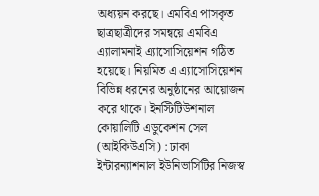অধ্যয়ন করছে। এমবিএ পাসকৃত ছাত্রছাত্রীদের সমন্বয়ে এমবিএ এ্যালামনাই এ্যাসোসিয়েশন গঠিত হয়েছে। নিয়মিত এ এ্যাসোসিয়েশন বিভিন্ন ধরনের অনুষ্ঠানের আয়োজন করে থাকে। ইনস্টিটিউশনাল কোয়ালিটি এডুকেশন সেল (আইকিউএসি) : ঢাকা ইন্টারন্যাশনাল ইউনিভার্সিটির নিজস্ব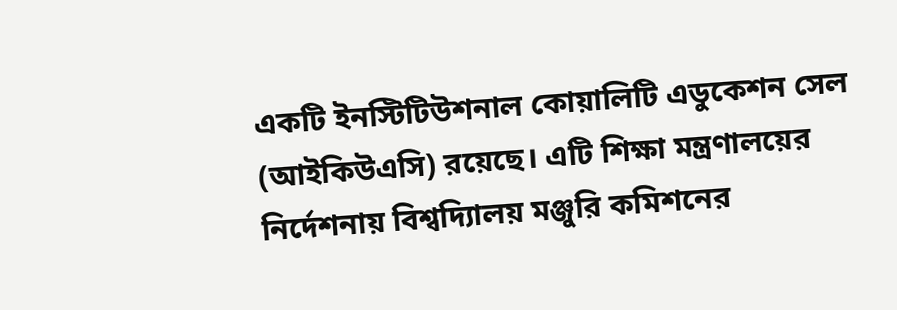একটি ইনস্টিটিউশনাল কোয়ালিটি এডুকেশন সেল (আইকিউএসি) রয়েছে। এটি শিক্ষা মন্ত্রণালয়ের নির্দেশনায় বিশ্বদ্যিালয় মঞ্জুরি কমিশনের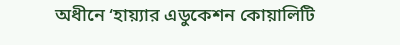অধীনে ‘হায়্যার এডুকেশন কোয়ালিটি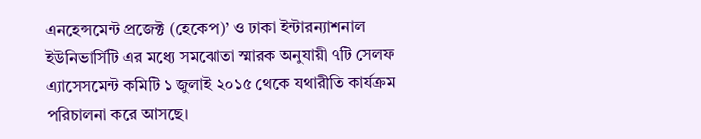এনহেন্সমেন্ট প্রজেক্ট (হেকেপ)’ ও ঢাকা ইন্টারন্যাশনাল ইউনিভার্সিটি এর মধ্যে সমঝোতা স্মারক অনুযায়ী ৭টি সেলফ এ্যাসেসমেন্ট কমিটি ১ জুলাই ২০১৫ থেকে যথারীতি কার্যক্রম পরিচালনা করে আসছে।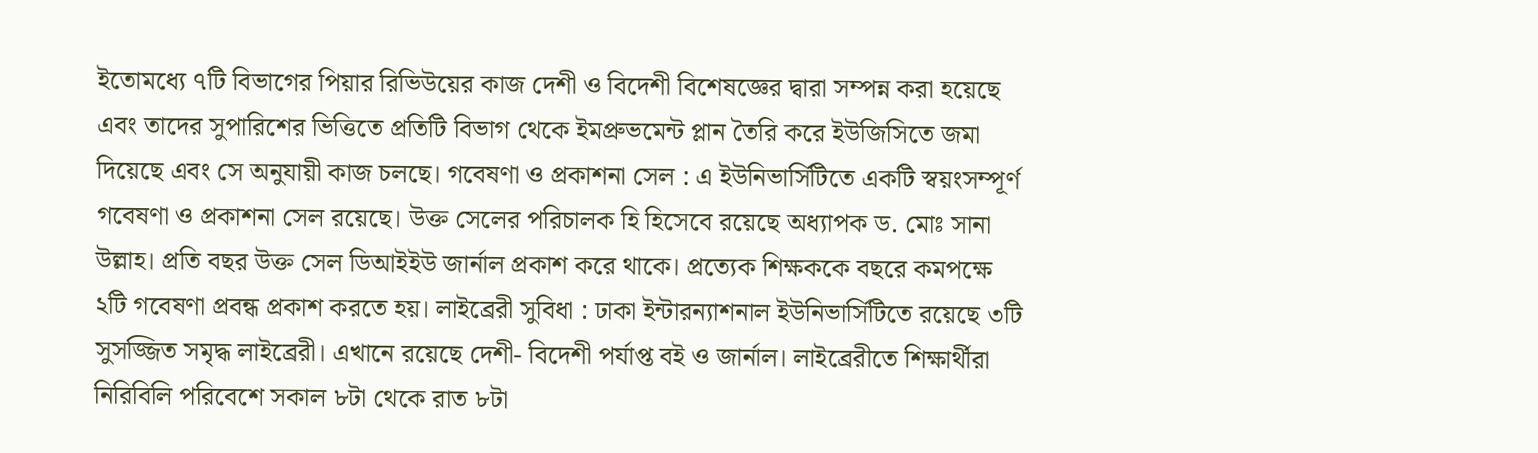ইতোমধ্যে ৭টি বিভাগের পিয়ার রিভিউয়ের কাজ দেশী ও বিদেশী বিশেষজ্ঞের দ্বারা সম্পন্ন করা হয়েছে এবং তাদের সুপারিশের ভিত্তিতে প্রতিটি বিভাগ থেকে ইমপ্রুভমেন্ট প্লান তৈরি করে ইউজিসিতে জমা দিয়েছে এবং সে অনুযায়ী কাজ চলছে। গবেষণা ও প্রকাশনা সেল : এ ইউনিভার্সিটিতে একটি স্বয়ংসম্পূর্ণ গবেষণা ও প্রকাশনা সেল রয়েছে। উক্ত সেলের পরিচালক হি হিসেবে রয়েছে অধ্যাপক ড. মোঃ সানা উল্লাহ। প্রতি বছর উক্ত সেল ডিআইইউ জার্নাল প্রকাশ করে থাকে। প্রত্যেক শিক্ষককে বছরে কমপক্ষে ২টি গবেষণা প্রবন্ধ প্রকাশ করতে হয়। লাইব্রেরী সুবিধা : ঢাকা ইন্টারন্যাশনাল ইউনিভার্সিটিতে রয়েছে ৩টি সুসজ্জিত সমৃদ্ধ লাইব্রেরী। এখানে রয়েছে দেশী- বিদেশী পর্যাপ্ত বই ও জার্নাল। লাইব্রেরীতে শিক্ষার্থীরা নিরিবিলি পরিবেশে সকাল ৮টা থেকে রাত ৮টা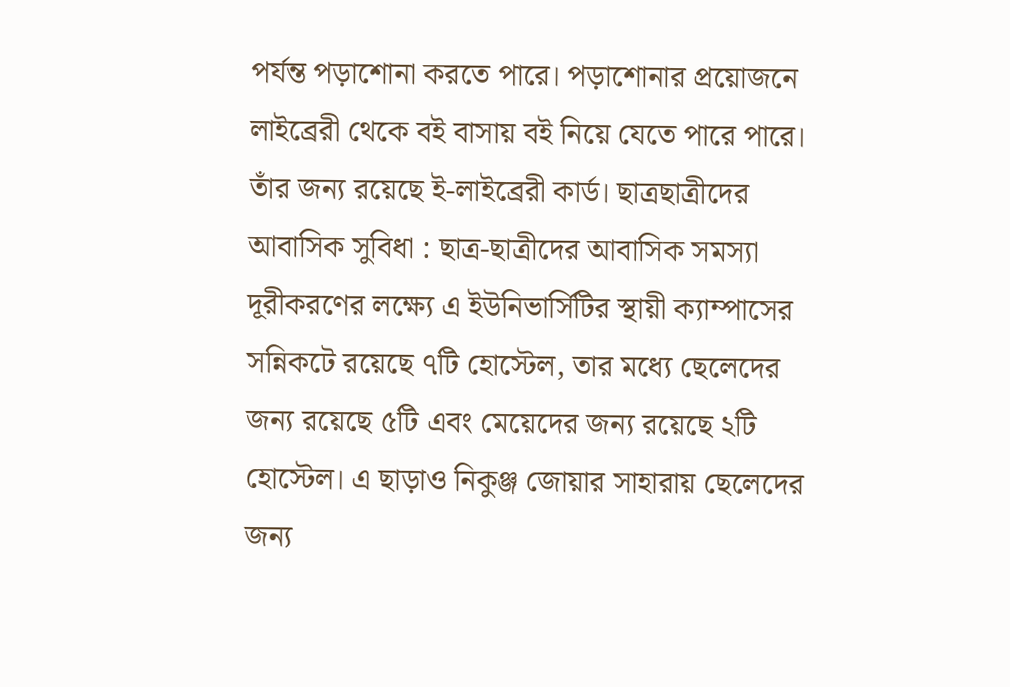পর্যন্ত পড়াশোনা করতে পারে। পড়াশোনার প্রয়োজনে লাইব্রেরী থেকে বই বাসায় বই নিয়ে যেতে পারে পারে। তাঁর জন্য রয়েছে ই-লাইব্রেরী কার্ড। ছাত্রছাত্রীদের আবাসিক সুবিধা : ছাত্র-ছাত্রীদের আবাসিক সমস্যা দূরীকরণের লক্ষ্যে এ ইউনিভার্সিটির স্থায়ী ক্যাম্পাসের সন্নিকটে রয়েছে ৭টি হোস্টেল, তার মধ্যে ছেলেদের জন্য রয়েছে ৫টি এবং মেয়েদের জন্য রয়েছে ২টি হোস্টেল। এ ছাড়াও নিকুঞ্জ জোয়ার সাহারায় ছেলেদের জন্য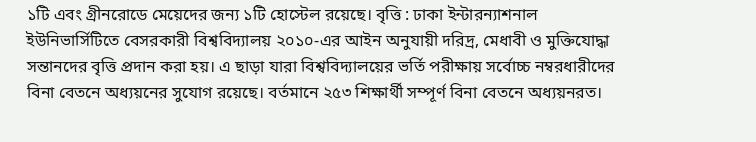১টি এবং গ্রীনরোডে মেয়েদের জন্য ১টি হোস্টেল রয়েছে। বৃত্তি : ঢাকা ইন্টারন্যাশনাল ইউনিভার্সিটিতে বেসরকারী বিশ্ববিদ্যালয় ২০১০-এর আইন অনুযায়ী দরিদ্র, মেধাবী ও মুক্তিযোদ্ধা সন্তানদের বৃত্তি প্রদান করা হয়। এ ছাড়া যারা বিশ্ববিদ্যালয়ের ভর্তি পরীক্ষায় সর্বোচ্চ নম্বরধারীদের বিনা বেতনে অধ্যয়নের সুযোগ রয়েছে। বর্তমানে ২৫৩ শিক্ষার্থী সম্পূর্ণ বিনা বেতনে অধ্যয়নরত।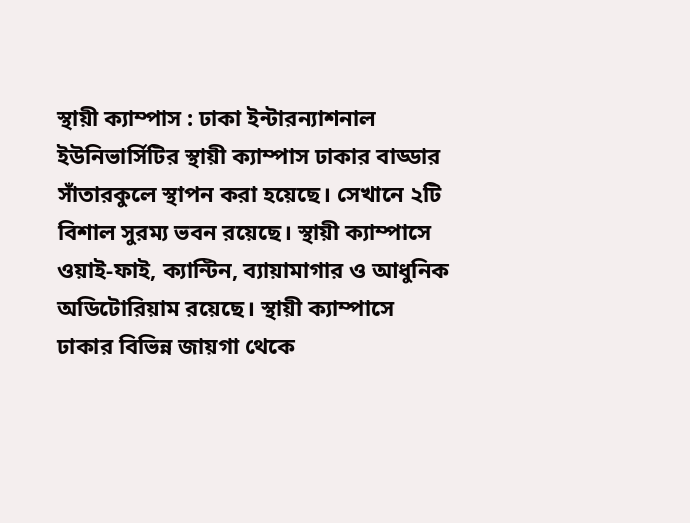স্থায়ী ক্যাম্পাস : ঢাকা ইন্টারন্যাশনাল ইউনিভার্সিটির স্থায়ী ক্যাম্পাস ঢাকার বাড্ডার সাঁতারকুলে স্থাপন করা হয়েছে। সেখানে ২টি বিশাল সুরম্য ভবন রয়েছে। স্থায়ী ক্যাম্পাসে ওয়াই-ফাই, ক্যান্টিন, ব্যায়ামাগার ও আধুনিক অডিটোরিয়াম রয়েছে। স্থায়ী ক্যাম্পাসে ঢাকার বিভিন্ন জায়গা থেকে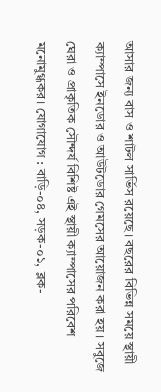আসার জন্য বাস ও শাটল সার্ভিস রয়েছে। বছরের বিভিন্ন সময়ে স্থায়ী ক্যাম্পাসে ইনডোর ও আউটডোর গেমসের আয়োজন করা হয়। সবুজে ঘেরা ও প্রাকৃতিক সৌন্দর্য বিশিষ্ট এই স্থায়ী ক্যাম্পাসের পরিবেশ মনোমুগ্ধকর। যোগাযোগ : বাড়ি-০৪, সড়ক-০১, ব্লক-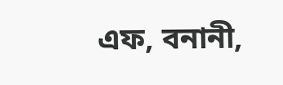এফ, বনানী,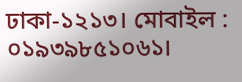ঢাকা-১২১৩। মোবাইল : ০১৯৩৯৮৫১০৬১।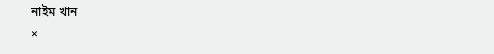নাইম খান
×